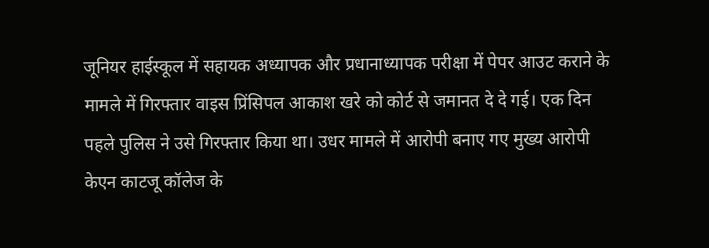जूनियर हाईस्कूल में सहायक अध्यापक और प्रधानाध्यापक परीक्षा में पेपर आउट कराने के मामले में गिरफ्तार वाइस प्रिंसिपल आकाश खरे को कोर्ट से जमानत दे दे गई। एक दिन पहले पुलिस ने उसे गिरफ्तार किया था। उधर मामले में आरोपी बनाए गए मुख्य आरोपी केएन काटजू कॉलेज के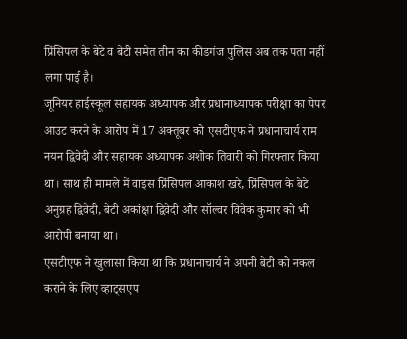प्रिंसिपल के बेटे व बेटी समेत तीन का कीडगंज पुलिस अब तक पता नहीं लगा पाई है।
जूनियर हाईस्कूल सहायक अध्यापक और प्रधानाध्यापक परीक्षा का पेपर आउट करने के आरोप में 17 अक्तूबर को एसटीएफ ने प्रधानाचार्य राम नयन द्विवेदी और सहायक अध्यापक अशोक तिवारी को गिरफ्तार किया था। साथ ही मामले में वाइस प्रिंसिपल आकाश खरे, प्रिंसिपल के बेटे अनुग्रह द्विवेदी, बेटी अकांक्षा द्विवेदी और सॉल्वर विवेक कुमार को भी आरोपी बनाया था।
एसटीएफ ने खुलासा किया था कि प्रधानाचार्य ने अपनी बेटी को नकल कराने के लिए व्हाट्सएप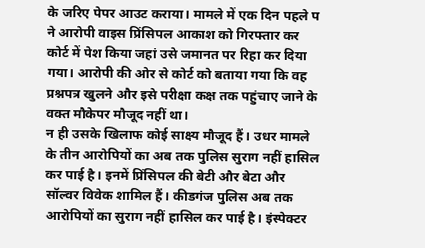के जरिए पेपर आउट कराया। मामले में एक दिन पहले प ने आरोपी वाइस प्रिंसिपल आकाश को गिरफ्तार कर कोर्ट में पेश किया जहां उसे जमानत पर रिहा कर दिया गया। आरोपी की ओर से कोर्ट को बताया गया कि वह प्रश्नपत्र खुलने और इसे परीक्षा कक्ष तक पहुंचाए जाने के वक्त मौकेपर मौजूद नहीं था।
न ही उसके खिलाफ कोई साक्ष्य मौजूद हैं। उधर मामले के तीन आरोपियों का अब तक पुलिस सुराग नहीं हासिल कर पाई है। इनमें प्रिंसिपल की बेटी और बेटा और सॉल्वर विवेक शामिल हैं। कीडगंज पुलिस अब तक आरोपियों का सुराग नहीं हासिल कर पाई है। इंस्पेक्टर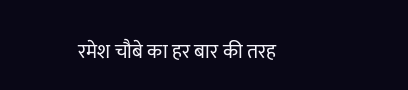रमेश चौबे का हर बार की तरह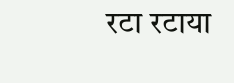रटा रटाया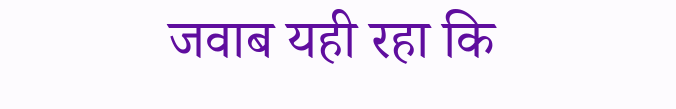जवाब यही रहा कि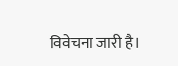विवेचना जारी है।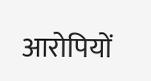आरोपियों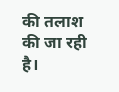की तलाश की जा रही है।